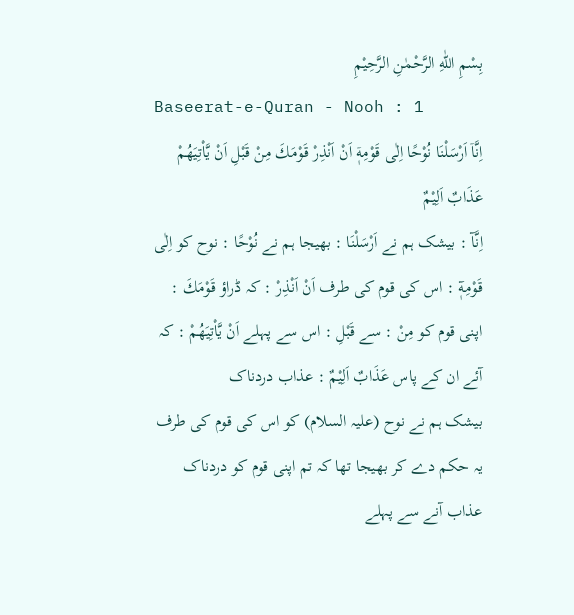بِسْمِ اللّٰهِ الرَّحْمٰنِ الرَّحِيْمِ
Baseerat-e-Quran - Nooh : 1
اِنَّاۤ اَرْسَلْنَا نُوْحًا اِلٰى قَوْمِهٖۤ اَنْ اَنْذِرْ قَوْمَكَ مِنْ قَبْلِ اَنْ یَّاْتِیَهُمْ عَذَابٌ اَلِیْمٌ
اِنَّآ : بیشک ہم نے اَرْسَلْنَا : بھیجا ہم نے نُوْحًا : نوح کو اِلٰى قَوْمِهٖٓ : اس کی قوم کی طرف اَنْ اَنْذِرْ : کہ ڈراؤ قَوْمَكَ : اپنی قوم کو مِنْ : سے قَبْلِ : اس سے پہلے اَنْ يَّاْتِيَهُمْ : کہ آئے ان کے پاس عَذَابٌ اَلِيْمٌ : عذاب دردناک
بیشک ہم نے نوح (علیہ السلام) کو اس کی قوم کی طرف یہ حکم دے کر بھیجا تھا کہ تم اپنی قوم کو دردناک عذاب آنے سے پہلے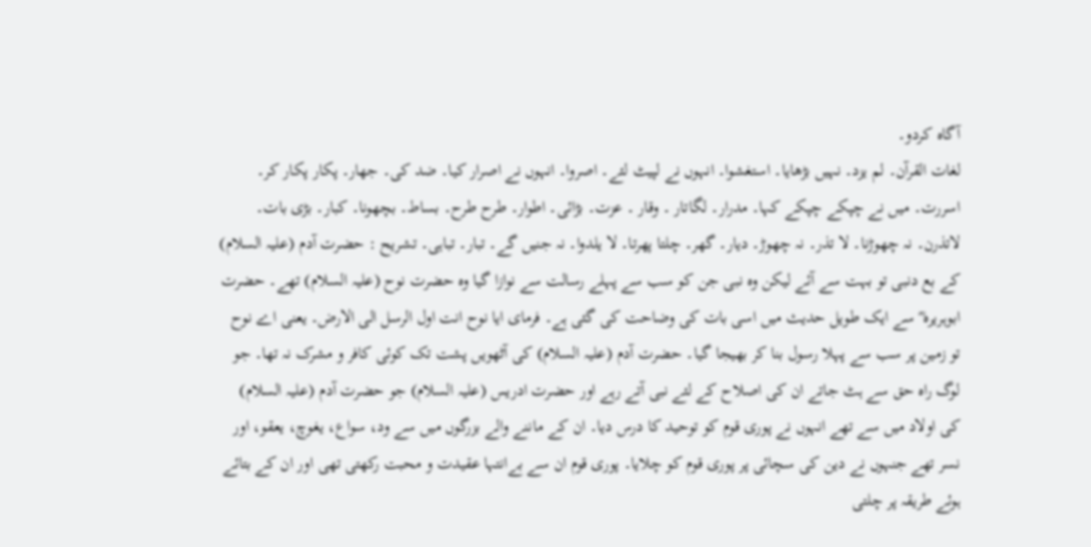آگاہ کردو۔
لغات القرآن۔ لم یزد۔ نہیں بڑھایا۔ استغشوا۔ انہوں نے لپیٹ لئے۔ اصروا۔ انہوں نے اصرار کیا۔ ضد کی۔ جھار۔ پکار پکار کر۔ اسررت۔ میں نے چپکے چپکے کہا۔ مدرار۔ لگاتار ۔ وقار ۔ عزت۔ بڑائی۔ اطوار۔ طرح طرح۔ بساط۔ بچھونا۔ کبار۔ بڑی بات۔ لاتذرن۔ نہ چھوڑنا۔ لا تذر۔ نہ چھوڑ۔ دیار۔ گھر۔ چلتا پھرتا۔ لا یلدوا۔ نہ جنیں گے۔ تبار۔ تباہی۔ تشریح : حضرت آدم (علیہ السلام) کے بع دنبی تو بہت سے آئے لیکن وہ نبی جن کو سب سے پہلے رسالت سے نوازا گیا وہ حضرت نوح (علیہ السلام) تھے۔ حضرت ابوہریرہ ؓ سے ایک طویل حدیث میں اسی بات کی وضاحت کی گئی ہے۔ فرمای ایا نوح انت اول الرسل الی الارض۔ یعنی اے نوح تو زمین پر سب سے پہلا رسول بنا کر بھیجا گیا۔ حضرت آدم (علیہ السلام) کی آٹھویں پشت تک کوئی کافر و مشرک نہ تھا۔ جو لوگ راہ حق سے ہٹ جاتے ان کی اصلاح کے لئے نبی آتے رہے اور حضرت ادریس (علیہ السلام) جو حضرت آدم (علیہ السلام) کی اولاد میں سے تھے انہوں نے پوری قوم کو توحید کا درس دیا۔ ان کے ماننے والے بزرگوں میں سے ود، سواع، یغوچ، یعقو، اور نسر تھے جنہوں نے دین کی سچائی پر پوری قوم کو چلایا۔ پوری قوم ان سے بےانتہا عقیدت و محبت رکھتی تھی اور ان کے بتائے ہوئے طریقہ پر چلتی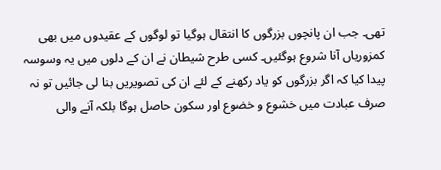تھی۔ جب ان پانچوں بزرگوں کا انتقال ہوگیا تو لوگوں کے عقیدوں میں بھی کمزوریاں آنا شروع ہوگئیں۔ کسی طرح شیطان نے ان کے دلوں میں یہ وسوسہ پیدا کیا کہ اگر بزرگوں کو یاد رکھنے کے لئے ان کی تصویریں بنا لی جائیں تو نہ صرف عبادت میں خشوع و خضوع اور سکون حاصل ہوگا بلکہ آنے والی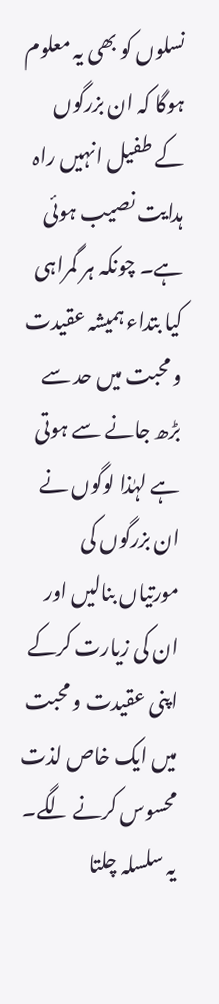نسلوں کو بھی یہ معلوم ہوگا کہ ان بزرگوں کے طفیل انہیں راہ ہدایت نصیب ہوئی ہے۔ چونکہ ہر گمراہی کیا بتداء ہمیشہ عقیدت و محبت میں حد سے بڑھ جانے سے ہوتی ہے لہٰذا لوگوں نے ان بزرگوں کی مورتیاں بنالیں اور ان کی زیارت کرکے اپنی عقیدت و محبت میں ایک خاص لذت محسوس کرنے لگے۔ یہ سلسلہ چلتا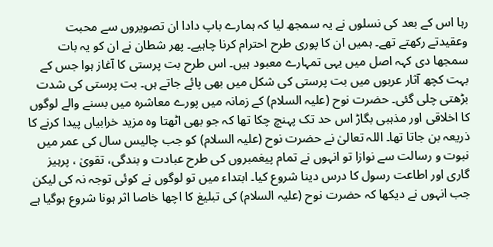رہا اس کے بعد کی نسلوں نے یہ سمجھ لیا کہ ہمارے باپ دادا ان تصویروں سے محبت وعقیدتے رکھتے تھے۔ ہمیں ان کا پوری طرح احترام کرنا چاہیے۔ پھر شطان نے ان کو یہ بات سمجھا دی کہہ اصل میں یہی تمہارے معبود ہیں۔ اس طرح بت پرستی کا آغاز ہوا جس کے بہت کچھ آثار عربوں میں بت پرستی کی شکل میں بھی پائے جاتے ہں۔ بت پرستی کی شدت بڑھتی چلی گئی۔ حضرت نوح (علیہ السلام) کے زمانہ میں پورے معاشرہ میں بسنے والے لوگوں کا اخلاقی اور مذہبی بگاڑ اس حد تک پہنچ چکا تھا کہ جو بھی اٹھتا وہ مزید خرابیاں پیدا کرنے کا ذریعہ بن جاتا تھا۔ اللہ تعالیٰ نے حضرت نوح (علیہ السلام) کو جب چالیس سال کی عمر میں نبوت و رسالت سے نوازا تو انہوں نے تمام پیغمبروں کی طرح عبادت و بندگی، تقویٰ ، پرہیز گاری اور اطاعت رسول کا درس دینا شروع کیا۔ ابتداء میں تو لوگوں نے کوئی توجہ نہ کی لیکن جب انہوں نے دیکھا کہ حضرت نوح (علیہ السلام) کی تبلیغ کا اچھا خاصا اثر ہونا شروع ہوگیا ہے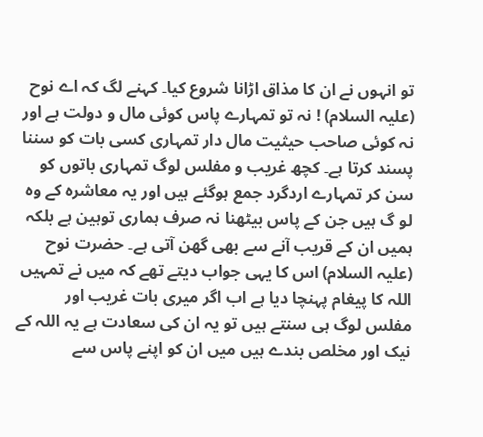تو انہوں نے ان کا مذاق اڑانا شروع کیا۔ کہنے لگ کہ اے نوح (علیہ السلام) ! نہ تو تمہارے پاس کوئی مال و دولت ہے اور نہ کوئی صاحب حیثیت مال دار تمہاری کسی بات کو سننا پسند کرتا ہے۔ کچھ غریب و مفلس لوگ تمہاری باتوں کو سن کر تمہارے اردگرد جمع ہوگئے ہیں اور یہ معاشرہ کے وہ لو گ ہیں جن کے پاس بیٹھنا نہ صرف ہماری توہین ہے بلکہ ہمیں ان کے قریب آنے سے بھی گھن آتی ہے۔ حضرت نوح (علیہ السلام) اس کا یہی جواب دیتے تھے کہ میں نے تمہیں اللہ کا پیغام پہنچا دیا ہے اب اگر میری بات غریب اور مفلس لوگ ہی سنتے ہیں تو یہ ان کی سعادت ہے یہ اللہ کے نیک اور مخلص بندے ہیں میں ان کو اپنے پاس سے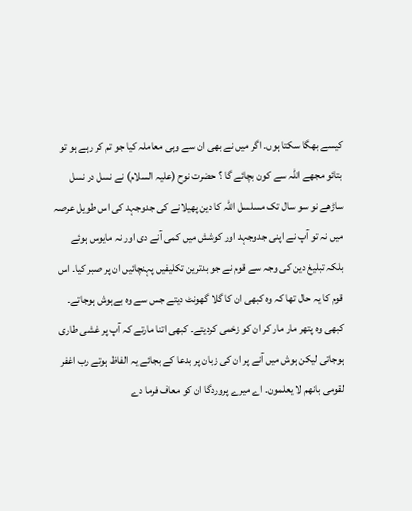کیسے بھگا سکتا ہوں۔ اگر میں نے بھی ان سے وہی معاملہ کیا جو تم کر رہے ہو تو بتائو مجھے اللہ سے کون بچائے گا ؟ حضرت نوح (علیہ السلام) نے نسل در نسل ساڑھے نو سو سال تک مسلسل اللہ کا دین پھیلانے کی جدوجہد کی اس طویل عرصہ میں نہ تو آپ نے اپنی جدوجہد اور کوشش میں کمی آنے دی اور نہ مایوس ہوئے بلکہ تبلیغ دین کی وجہ سے قوم نے جو بدترین تکلیفیں پہنچائیں ان پر صبر کیا۔ اس قوم کا یہ حال تھا کہ وہ کبھی ان کا گلا گھونٹ دیتے جس سے وہ بےہوش ہوجاتے۔ کبھی وہ پتھر مار مار کر ان کو زخمی کردیتے۔ کبھی اتنا مارتے کہ آپ پر غشی طاری ہوجاتی لیکن ہوش میں آنے پر ان کی زبان پر بدعا کے بجائے یہ الفاظ ہوتے رب اغفر لقومی بانھم لا یعلمون۔ اے میرے پروردگا ان کو معاف فرما دے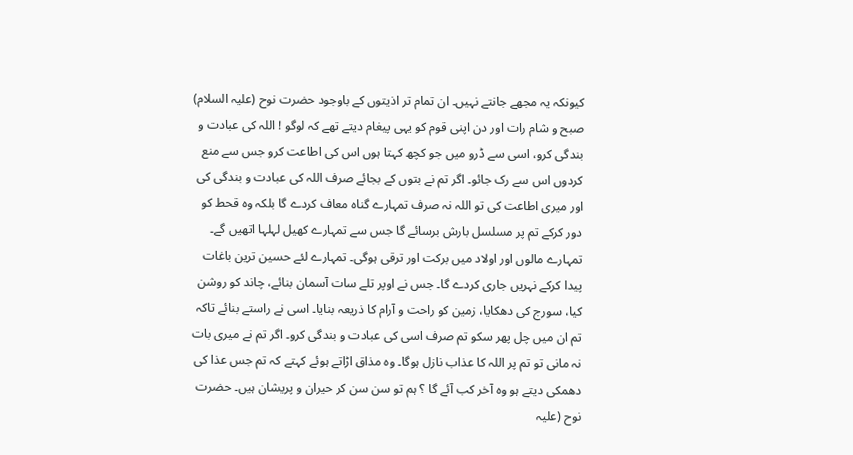کیونکہ یہ مجھے جانتے نہیں۔ ان تمام تر اذیتوں کے باوجود حضرت نوح (علیہ السلام) صبح و شام رات اور دن اپنی قوم کو یہی پیغام دیتے تھے کہ لوگو ! اللہ کی عبادت و بندگی کرو، اسی سے ڈرو میں جو کچھ کہتا ہوں اس کی اطاعت کرو جس سے منع کردوں اس سے رک جائو۔ اگر تم نے بتوں کے بجائے صرف اللہ کی عبادت و بندگی کی اور میری اطاعت کی تو اللہ نہ صرف تمہارے گناہ معاف کردے گا بلکہ وہ قحط کو دور کرکے تم پر مسلسل بارش برسائے گا جس سے تمہارے کھیل لہلہا اتھیں گے۔ تمہارے مالوں اور اولاد میں برکت اور ترقی ہوگی۔ تمہارے لئے حسین ترین باغات پیدا کرکے نہریں جاری کردے گا۔ جس نے اوپر تلے سات آسمان بنائے، چاند کو روشن کیا، سورج کی دھکایا، زمین کو راحت و آرام کا ذریعہ بنایا۔ اسی نے راستے بنائے تاکہ تم ان میں چل پھر سکو تم صرف اسی کی عبادت و بندگی کرو۔ اگر تم نے میری بات نہ مانی تو تم پر اللہ کا عذاب نازل ہوگا۔ وہ مذاق اڑاتے ہوئے کہتے کہ تم جس عذا کی دھمکی دیتے ہو وہ آخر کب آئے گا ؟ ہم تو سن سن کر حیران و پریشان ہیں۔ حضرت نوح (علیہ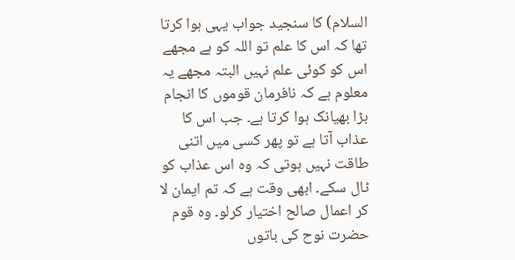السلام) کا سنجید جواب یہی ہوا کرتا تھا کہ اس کا علم تو اللہ کو ہے مجھے اس کو کوئی علم نہیں البتہ مجھے یہ معلوم ہے کہ نافرمان قوموں کا انجام بڑا بھیانک ہوا کرتا ہے۔ جب اس کا عذاب آتا ہے تو پھر کسی میں اتنی طاقت نہیں ہوتی کہ وہ اس عذاب کو ٹال سکے۔ ابھی وقت ہے کہ تم ایمان لا کر اعمال صالح اختیار کرلو۔ وہ قوم حضرت نوح کی باتوں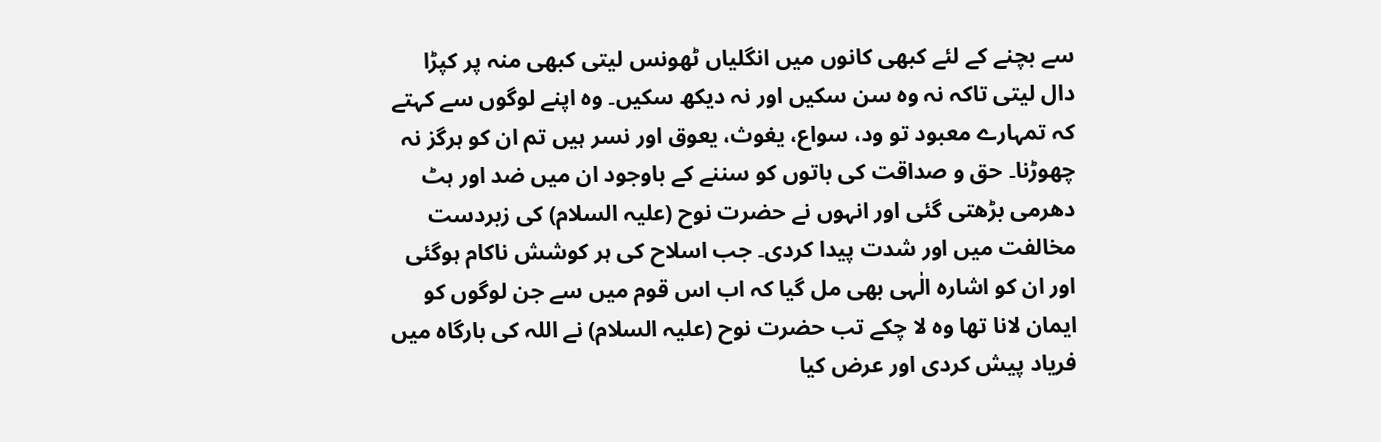سے بچنے کے لئے کبھی کانوں میں انگلیاں ٹھونس لیتی کبھی منہ پر کپڑا دال لیتی تاکہ نہ وہ سن سکیں اور نہ دیکھ سکیں۔ وہ اپنے لوگوں سے کہتے کہ تمہارے معبود تو ود، سواع، یغوث، یعوق اور نسر ہیں تم ان کو ہرگز نہ چھوڑنا۔ حق و صداقت کی باتوں کو سننے کے باوجود ان میں ضد اور ہٹ دھرمی بڑھتی گئی اور انہوں نے حضرت نوح (علیہ السلام) کی زبردست مخالفت میں اور شدت پیدا کردی۔ جب اسلاح کی ہر کوشش ناکام ہوگئی اور ان کو اشارہ الٰہی بھی مل گیا کہ اب اس قوم میں سے جن لوگوں کو ایمان لانا تھا وہ لا چکے تب حضرت نوح (علیہ السلام) نے اللہ کی بارگاہ میں فریاد پیش کردی اور عرض کیا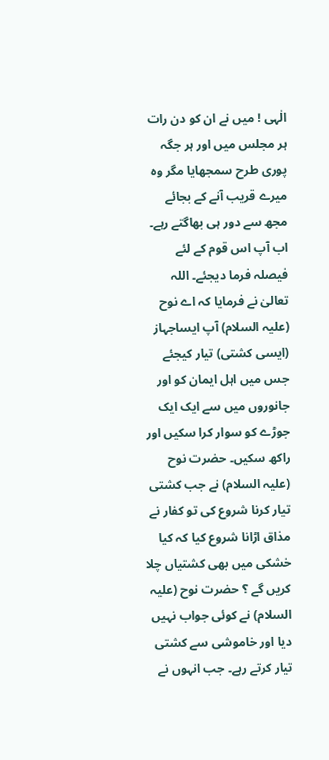الٰہی ! میں نے ان کو دن رات ہر مجلس میں اور ہر جگہ پوری طرح سمجھایا مگر وہ میرے قریب آنے کے بجائے مجھ سے دور ہی بھاگتے رہے۔ اب آپ اس قوم کے لئے فیصلہ فرما دیجئے۔ اللہ تعالیٰ نے فرمایا کہ اے نوح (علیہ السلام) آپ ایساجہاز (ایسی کشتی) تیار کیجئے جس میں اہل ایمان کو اور جانوروں میں سے ایک ایک جوڑے کو سوار کرا سکیں اور راکھ سکیں۔ حضرت نوح (علیہ السلام) نے جب کشتی تیار کرنا شروع کی تو کفار نے مذاق اڑانا شروع کیا کہ کیا خشکی میں بھی کشتیاں چلا کریں گے ؟ حضرت نوح (علیہ السلام) نے کوئی جواب نہیں دیا اور خاموشی سے کشتی تیار کرتے رہے۔ جب انہوں نے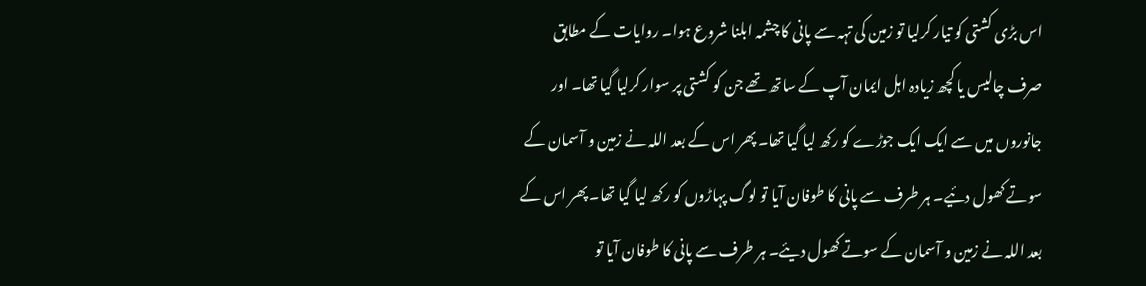اس بڑی کشتی کو تیار کرلیا تو زمین کی تہہ سے پانی کا چشمہ ابلنا شروع ہوا۔ روایات کے مطابق صرف چالیس یا کچھ زیادہ اہل ایمان آپ کے ساتھ تھے جن کو کشتی پر سوار کرلیا گیا تھا۔ اور جانوروں میں سے ایک ایک جوڑے کو رکھ لیا گیا تھا۔ پھر اس کے بعد اللہ نے زمین و آسمان کے سوتے کھول دئیے۔ ہر طرف سے پانی کا طوفان آیا تو لوگ پہاڑوں کو رکھ لیا گیا تھا۔ پھر اس کے بعد اللہ نے زمین و آسمان کے سوتے کھول دیئے۔ ہر طرف سے پانی کا طوفان آیا تو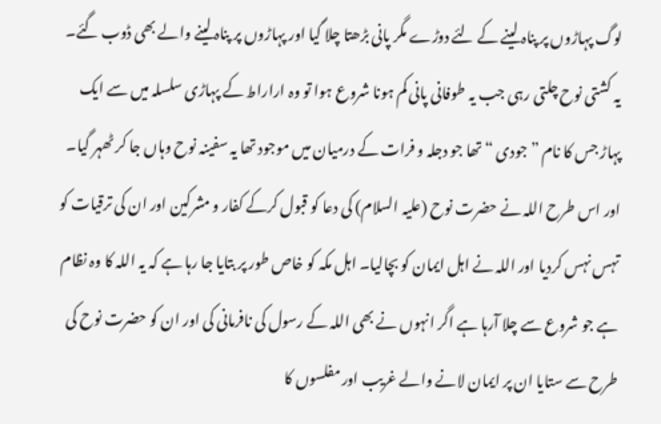لوگ پہاڑوں پر پناہ لینے کے لئے دوڑے مگر پانی بڑھتا چلا گیا اور پہاڑوں پر پناہ لینے والے بھی ڈوب گئے۔ یہ کشتی نوح چلتی رہی جب یہ طوفانی پانی کم ہونا شروع ہوا تو وہ اراراط کے پہاڑی سلسلہ میں سے ایک پہاڑ جس کا نام ” جودی “ تھا جو دجلہ و فرات کے درمیان میں موجود تھا یہ سفینہ نوح وہاں جا کر ٹھہر گیا۔ اور اس طرح اللہ نے حضرت نوح (علیہ السلام) کی دعا کو قبول کرکے کفار و مشرکین اور ان کی ترقیات کو تہس نہس کردیا اور اللہ نے اہل ایمان کو بچالیا۔ اہل مکہ کو خاص طور پر بتایا جا رہا ہے کہ یہ اللہ کا وہ نظام ہے جو شروع سے چلا آرہا ہے اگر انہوں نے بھی اللہ کے رسول کی نافرمانی کی اور ان کو حضرت نوح کی طرح سے ستایا ان پر ایمان لانے والے غریب اور مفلسوں کا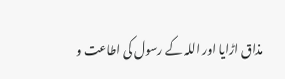مذاق اڑایا اور اللہ کے رسول کی اطاعت و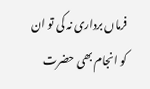فرماں برداری نہ کی تو ان کو انجام بھی حضرت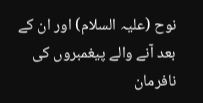نوح (علیہ السلام) اور ان کے بعد آنے والے پیغمبروں کی نافرمان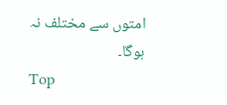امتوں سے مختلف نہ ہوگا۔
Top